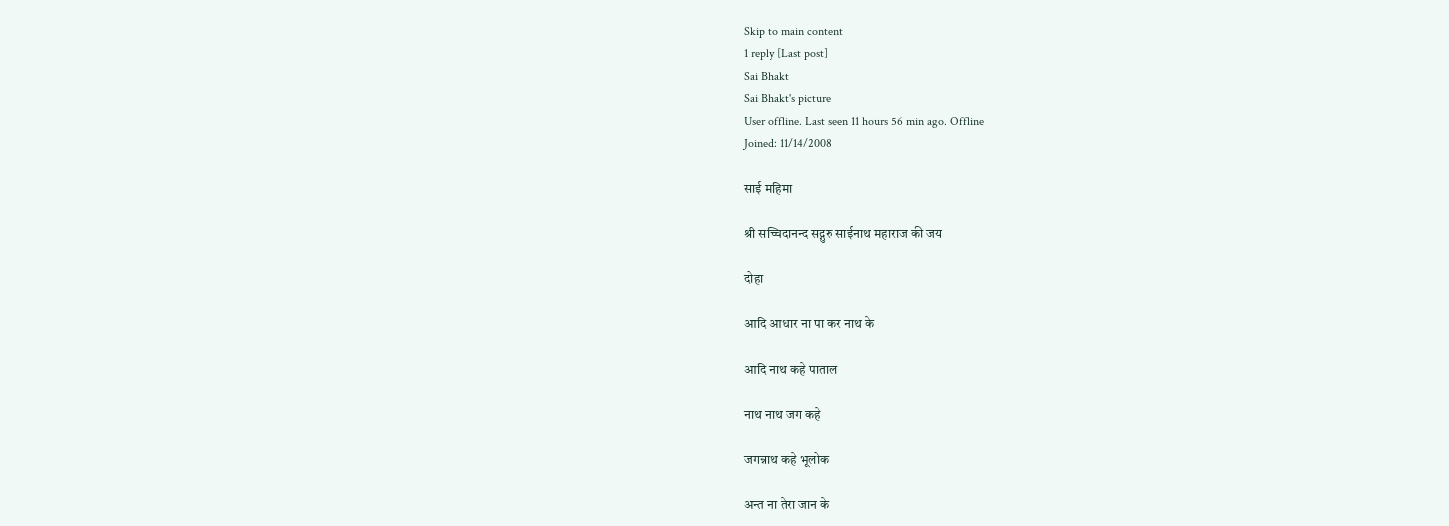Skip to main content
1 reply [Last post]
Sai Bhakt
Sai Bhakt's picture
User offline. Last seen 11 hours 56 min ago. Offline
Joined: 11/14/2008

साई महिमा

श्री सच्चिदानन्द सद्गुरु साईनाथ महाराज की जय

दोहा

आदि आधार ना पा कर नाथ के

आदि नाथ कहे पाताल

नाथ नाथ जग कहे

जगन्नाथ कहे भूलोक

अन्त ना तेरा जान के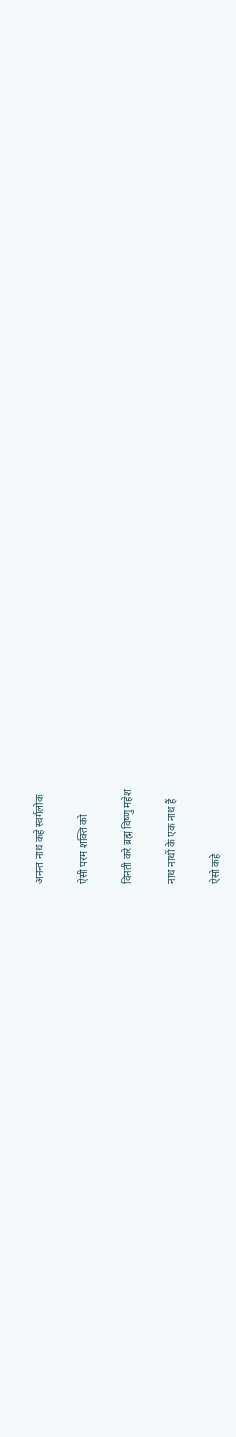अनन्त नाथ कहे स्वर्गलोक

ऐसी परम शक्ति को

विनती करे ब्रह्म विष्णु महेश

नाथ नाथों के एक नाथ हैं

ऐसो कहे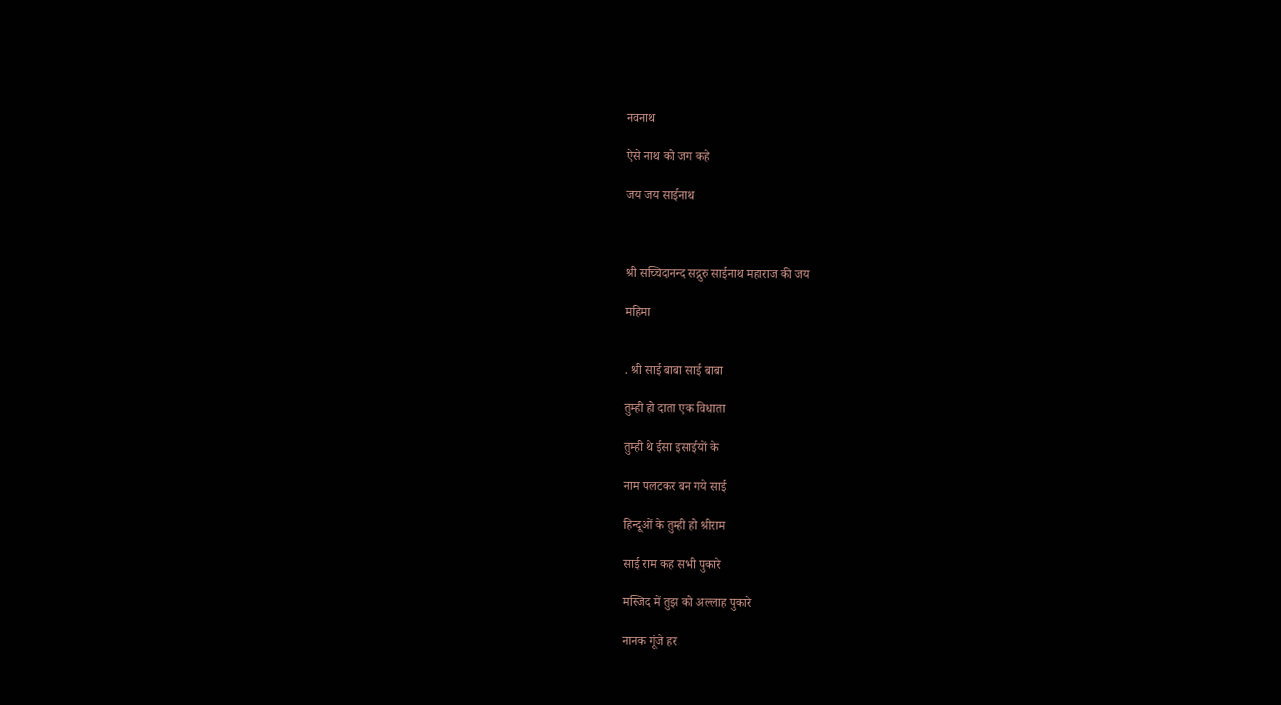नवनाथ

ऐसे नाथ को जग कहे

जय जय साईनाथ



श्री सच्चिदानन्द सद्गुरु साईनाथ महाराज की जय

महिमा


. श्री साई बाबा साई बाबा

तुम्ही हो दाता एक विधाता

तुम्ही थे ईसा इसाईयों के

नाम पलटकर बन गये साई

हिन्दूओं के तुम्ही हो श्रीराम

साई राम कह सभी पुकारे

मस्जिद में तुझ को अल्लाह पुकारे

नानक गूंजे हर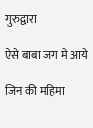गुरुद्वारा

ऐसे बाबा जग मे आये

जिन की महिमा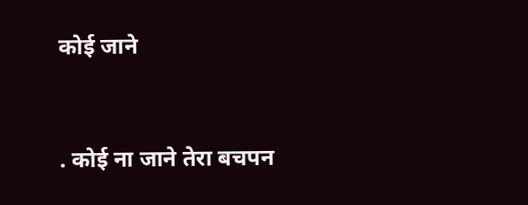कोई जाने



. कोई ना जाने तेरा बचपन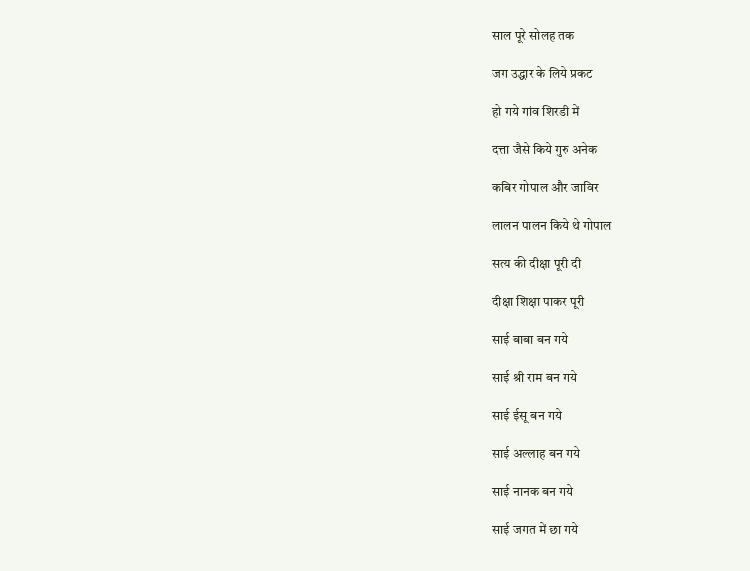साल पूरे सोलह तक

जग उद्धार के लिये प्रकट

हो गये गांव शिरडी में

दत्ता जैसे किये गुरु अनेक

कबिर गोपाल और जाविर

लालन पालन किये थे गोपाल

सत्य की दीक्षा पूरी दी

दीक्षा शिक्षा पाकर पूरी

साई बाबा बन गये

साई श्री राम बन गये

साई ईसू बन गये

साई अल्लाह बन गये

साई नानक बन गये

साई जगत में छा गये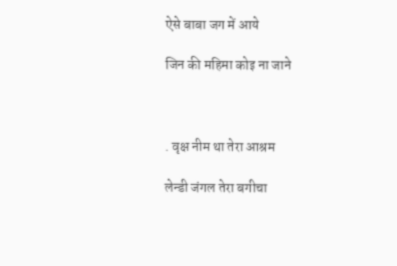ऐसे बाबा जग में आये

जिन की महिमा कोइ ना जाने



. वृक्ष नीम था तेरा आश्रम

लेन्डी जंगल तेरा बगीचा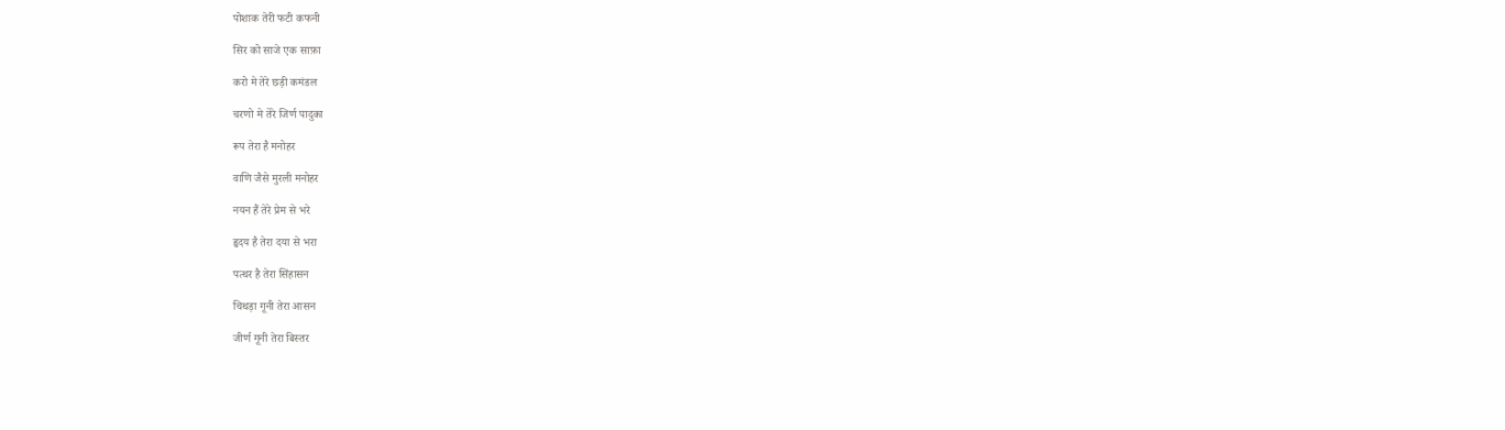पोशाक तेरी फटी कफनी

सिर को साजे एक साफ़ा

करो मे तेरे छड़ी कमंडल

चरणो मे तेरे जिर्ण पादुका

रूप तेरा है मनोहर

वाणि जैसे मुरली मनोहर

नयन हैं तेरे प्रेम से भरे

हृदय है तेरा दया से भरा

पत्थर है तेरा सिंहासन

चिथड़ा गूनी तेरा आसन

जीर्ण गूनी तेरा बिस्तर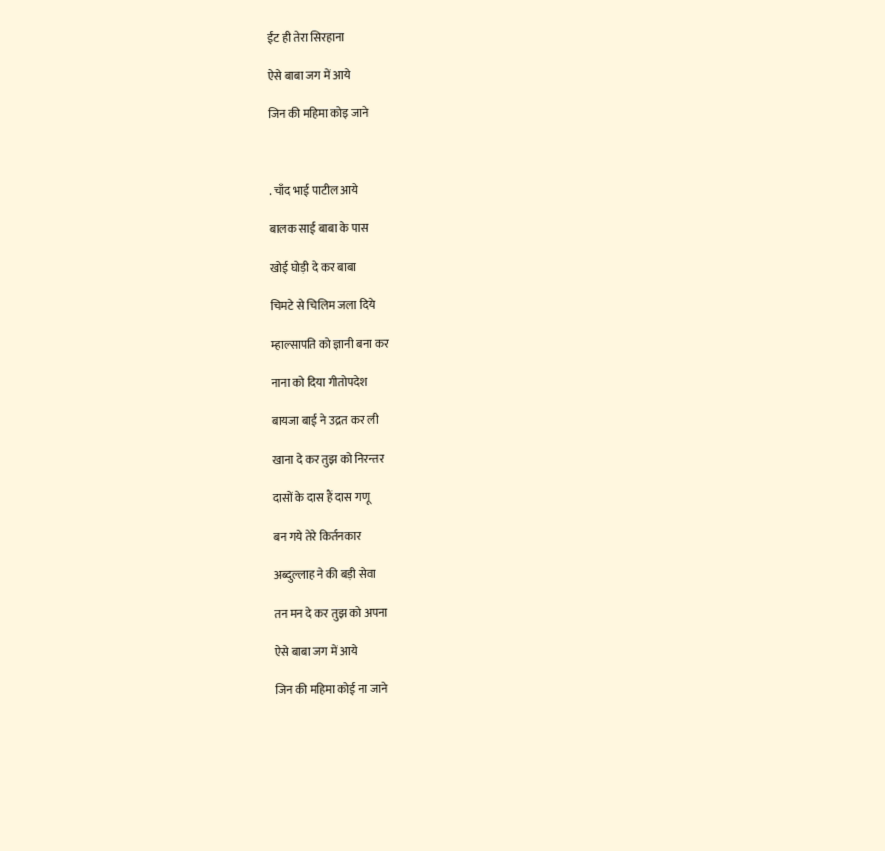ईंट ही तेरा सिरहाना

ऐसे बाबा जग में आये

जिन की महिमा कोइ जाने



. चाँद भाई पाटील आये

बालक साई बाबा के पास

खोई घोड़ी दे कर बाबा

चिमटे से चिलिम जला दिये

म्हाल्सापति को ज्ञानी बना कर

नाना को दिया गीतोपदेश

बायजा बाई ने उद्रत कर ली

खाना दे कर तुझ को निरन्तर

दासों के दास हैं दास गणू

बन गये तेरे किर्तनकार

अब्दुल्लाह ने की बड़ी सेवा

तन मन दे कर तुझ को अपना

ऐसे बाबा जग में आये

जिन की महिमा कोई ना जाने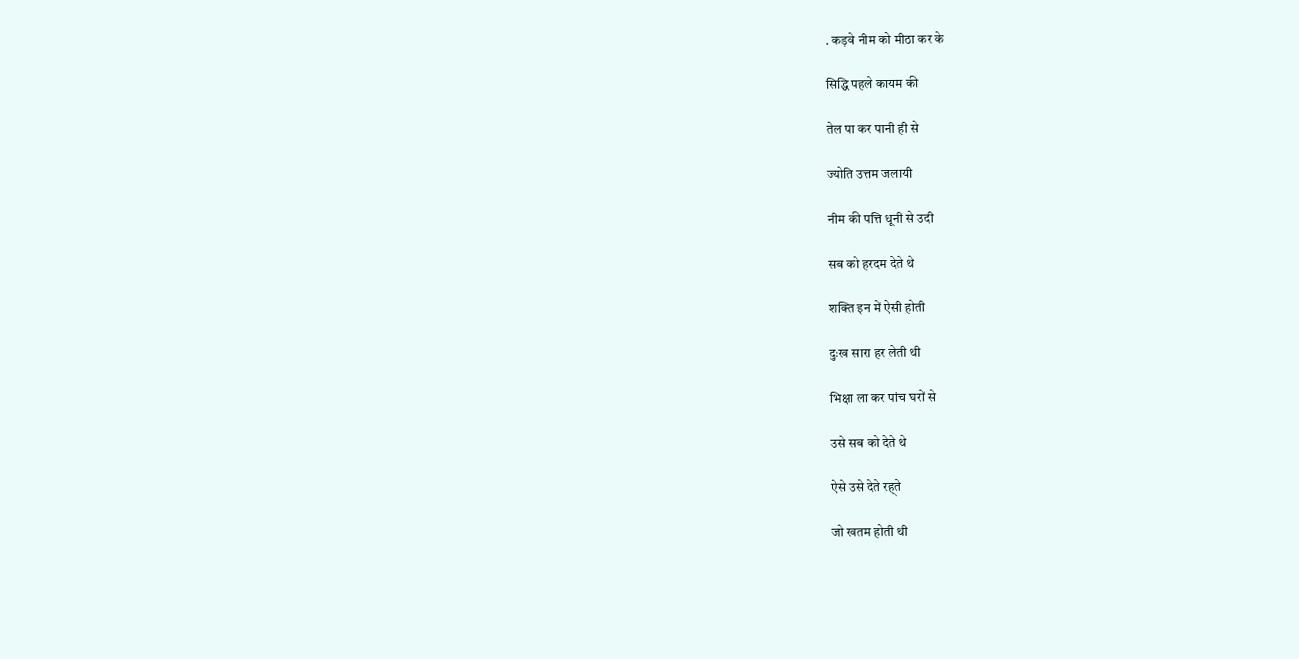. कड़वे नीम को मीठा कर के

सिद्धि पहले कायम की

तेल पा कर पानी ही से

ज्योति उत्तम जलायी

नीम की पत्ति धूनी से उदी

सब को हरदम देते थे

शक्ति इन में ऐसी होती

दुःख सारा हर लेती थी

भिक्षा ला कर पांच घरों से

उसे सब को देते थे

ऐसे उसे देते रह्ते

जो खतम होती थी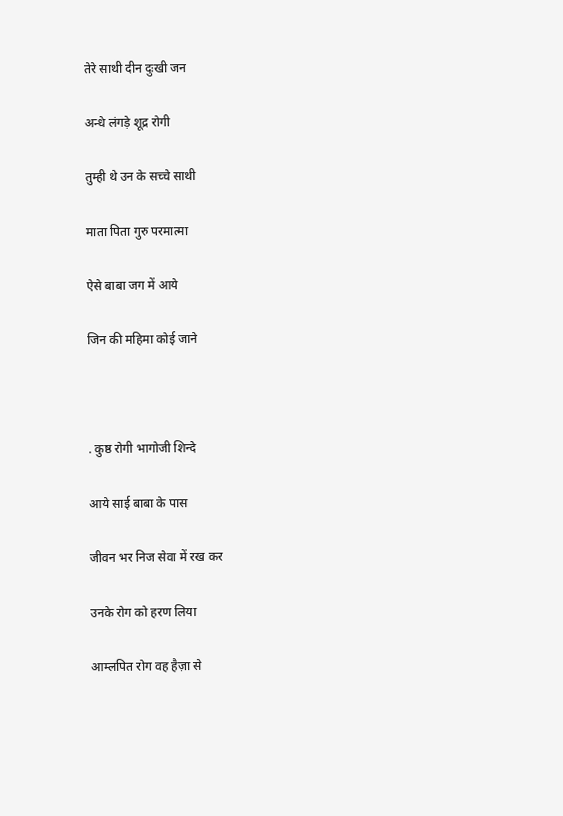तेरे साथी दीन दुःखी जन

अन्धे लंगड़े शूद्र रोगी

तुम्ही थे उन के सच्चे साथी

माता पिता गुरु परमात्मा

ऐसे बाबा जग में आये

जिन की महिमा कोई जाने



. कुष्ठ रोगी भागोजी शिन्दे

आये साई बाबा के पास

जीवन भर निज सेवा में रख कर

उनके रोग को हरण लिया

आम्लपित रोग वह हैज़ा से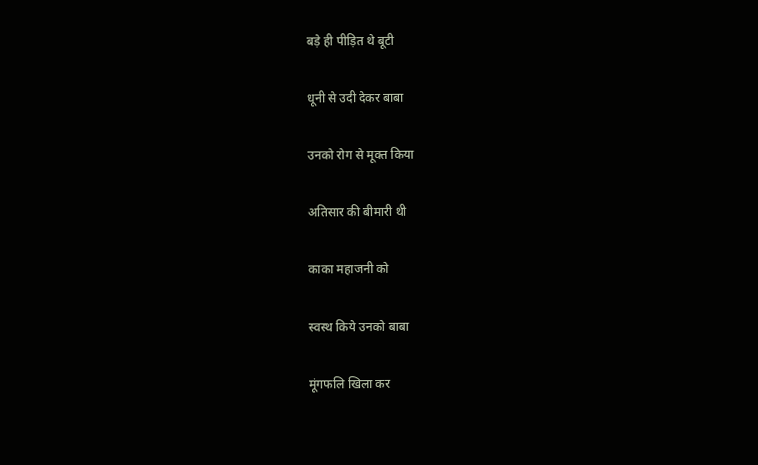बड़े ही पीड़ित थे बूटी

धूनी से उदी देकर बाबा

उनको रोग से मूक्त किया

अतिसार की बीमारी थी

काका महाजनी को

स्वस्थ किये उनको बाबा

मूंगफलि खिला कर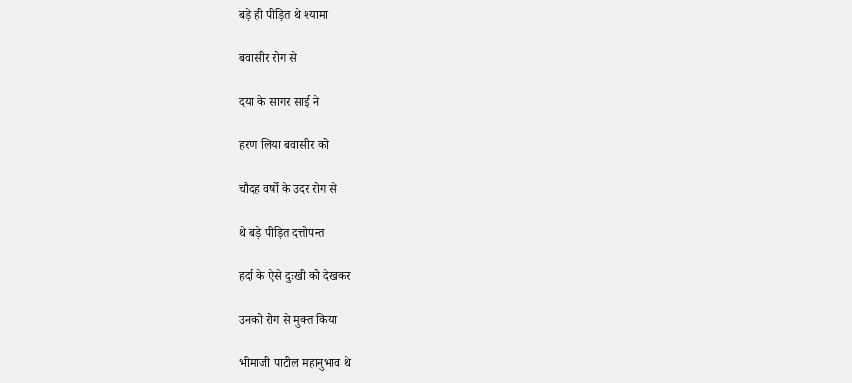बड़े ही पीड़ित थे श्यामा

बवासीर रोग से

दया के सागर साई ने

हरण लिया बवासीर को

चौदह वर्षो के उदर रोग से

थे बड़े पीड़ित दत्तोपन्त

हर्दा के ऐसे दुःखी को देखकर

उनको रोग से मुक्त किया

भीमाजी पाटील महानुभाव थे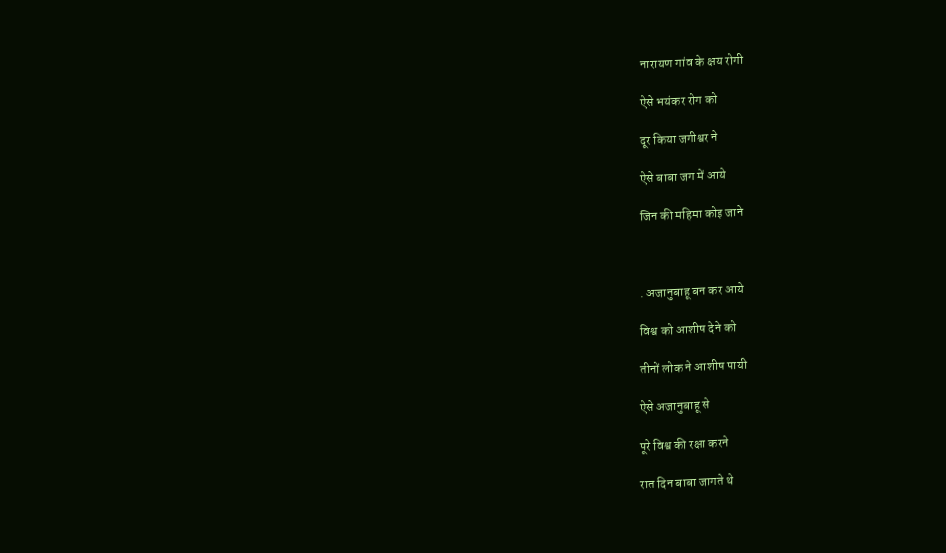नारायण गांव के क्षय रोगी

ऐसे भयंकर रोग को

दूर किया जगीश्वर ने

ऐसे बाबा जग में आये

जिन की महिमा कोइ जाने



. अजानुबाहू बन कर आये

विश्व को आशीष देने को

तीनों लोक ने आशीष पायी

ऐसे अजानुबाहू से

पूरे विश्व की रक्षा करने

रात दिन बाबा जागते थे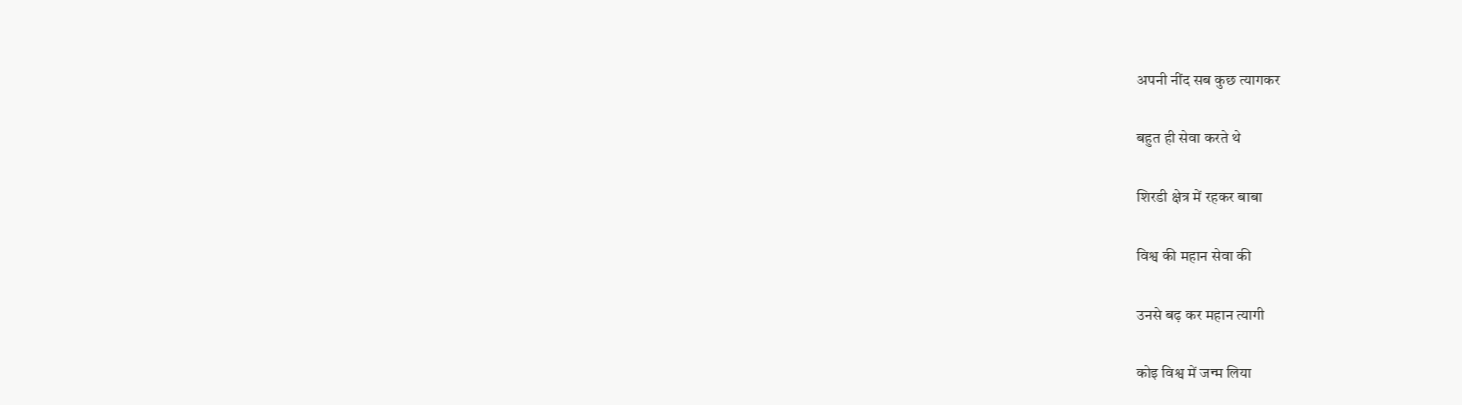अपनी नींद सब कुछ त्यागकर

बहुत ही सेवा करते थे

शिरडी क्षेत्र में रहकर बाबा

विश्व की महान सेवा की

उनसे बढ़ कर महान त्यागी

कोइ विश्व में जन्म लिया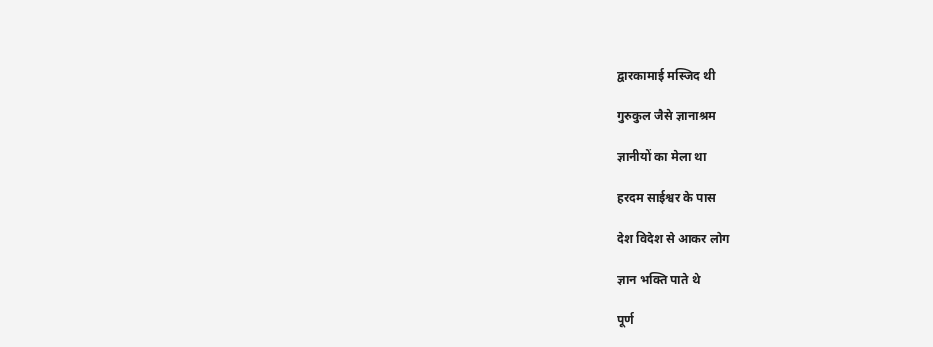द्वारकामाई मस्जिद थी

गुरुकुल जैसे ज्ञानाश्रम

ज्ञानीयों का मेला था

हरदम साईश्वर के पास

देश विदेश से आकर लोग

ज्ञान भक्ति पाते थे

पूर्ण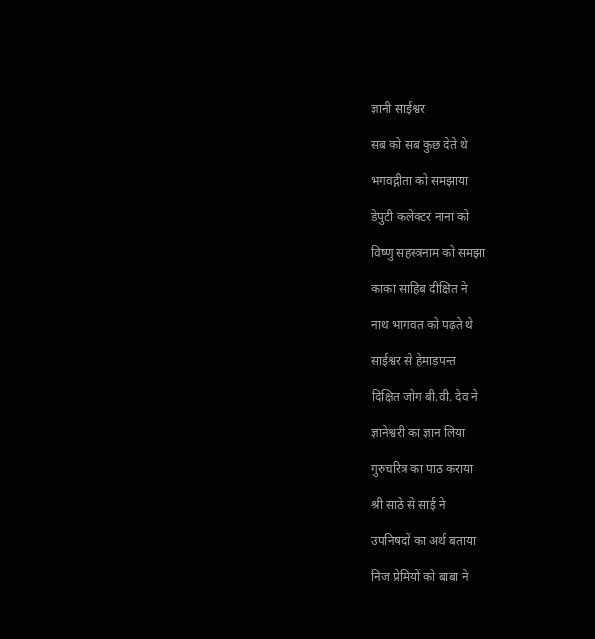ज्ञानी साईश्वर

सब को सब कुछ देते थे

भगवद्गीता को समझाया

डेपुटी कलेक्टर नाना को

विष्णु सहस्त्रनाम को समझा

काका साहिब दीक्षित ने

नाथ भागवत को पढ़ते थे

साईश्वर से हेमाड़पन्त

दिक्षित जोग बी.वी. देव ने

ज्ञानेश्वरी का ज्ञान लिया

गुरुचरित्र का पाठ कराया

श्री साठे से साई ने

उपनिषदों का अर्थ बताया

निज प्रेमियों को बाबा ने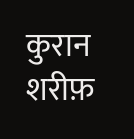कुरान शरीफ़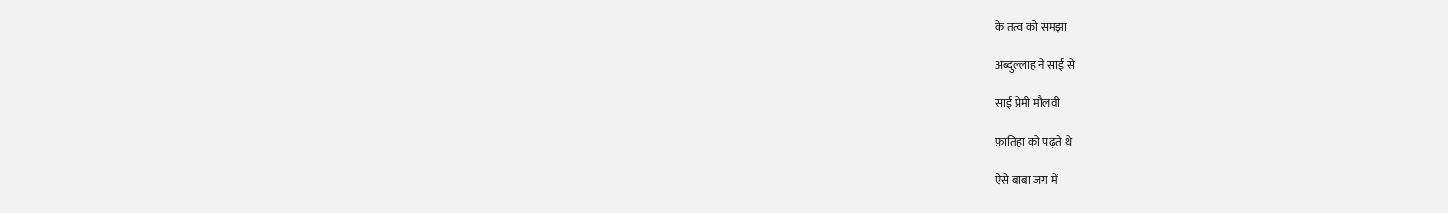के तत्व को समझा

अब्दुल्लाह ने साई से

साई प्रेमी मौलवी

फ़ातिहा को पढ़ते थे

ऐसे बाबा जग में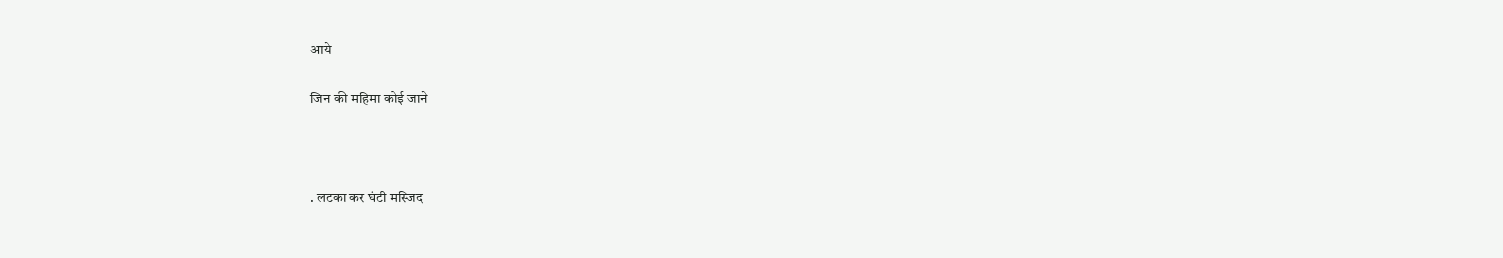आये

जिन की महिमा कोई जाने



. लटका कर घंटी मस्जिद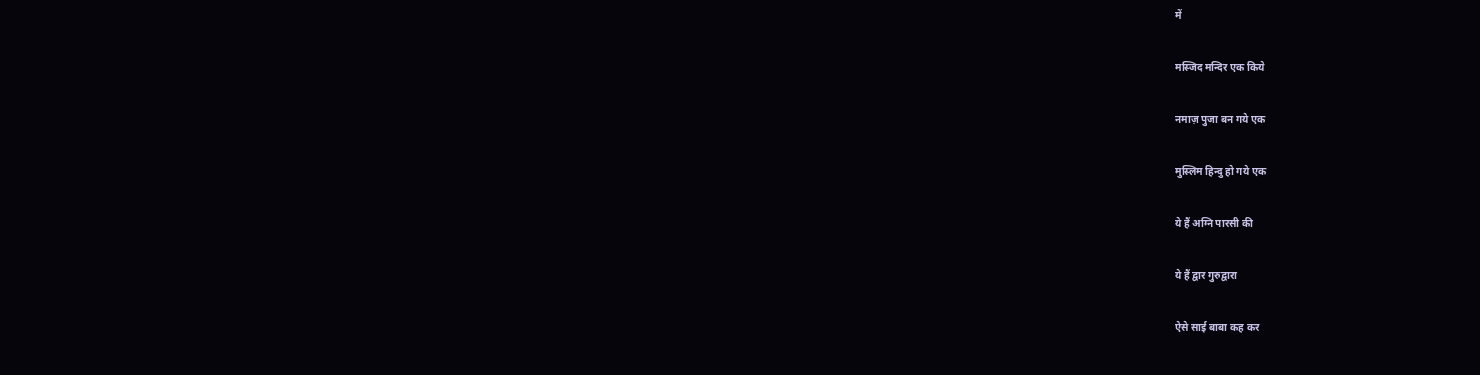में

मस्जिद मन्दिर एक किये

नमाज़ पुजा बन गये एक

मुस्लिम हिन्दु हो गये एक

ये हैं अग्नि पारसी की

ये हैं द्वार गुरुद्वारा

ऐसे साई बाबा कह कर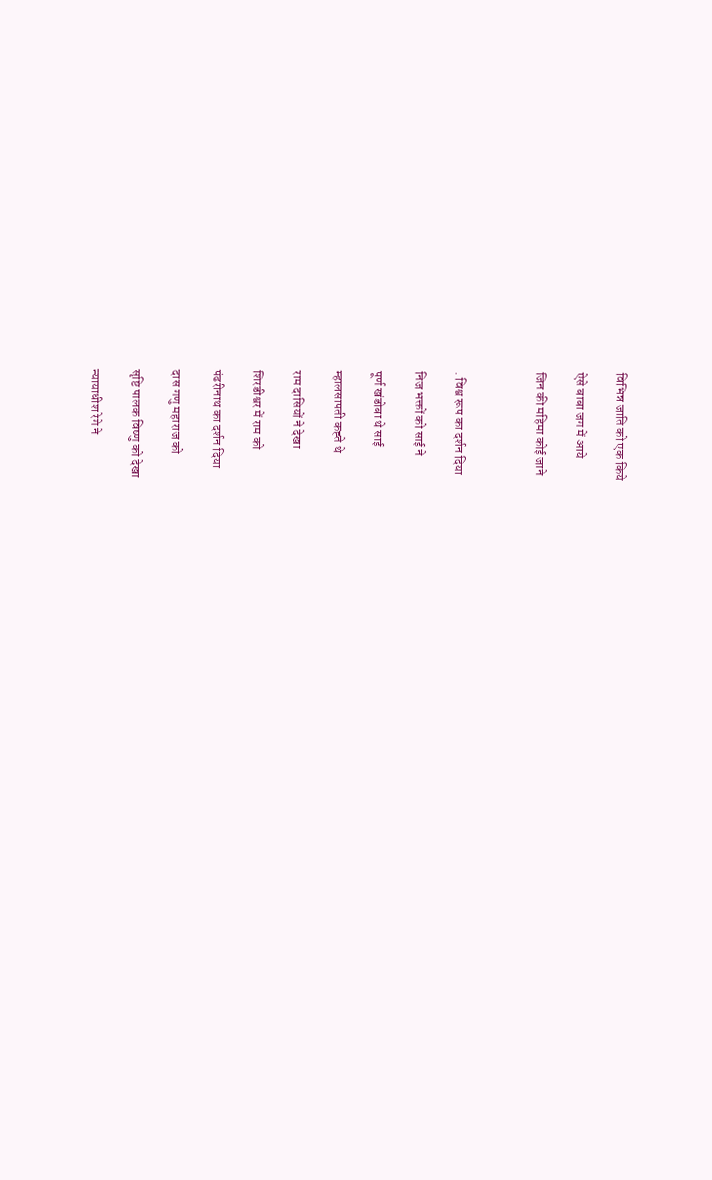विभिन्न जाति को एक किये

ऐसे बाबा जग में आये

जिन की महिमा कोई जाने



. विश्व रूप का दर्शन दिया

निज भक्तों को साई ने

पूर्ण खंडोबा थे साई

म्हालसापती कह्ते थे

राम दासियों ने देखा

शिरडीश्वर में राम को

पंढरीनाथ का दर्शन दिया

दास गणु महाराज को

सृष्टि पालक विष्णु को देखा

न्यायाधीश रेगे ने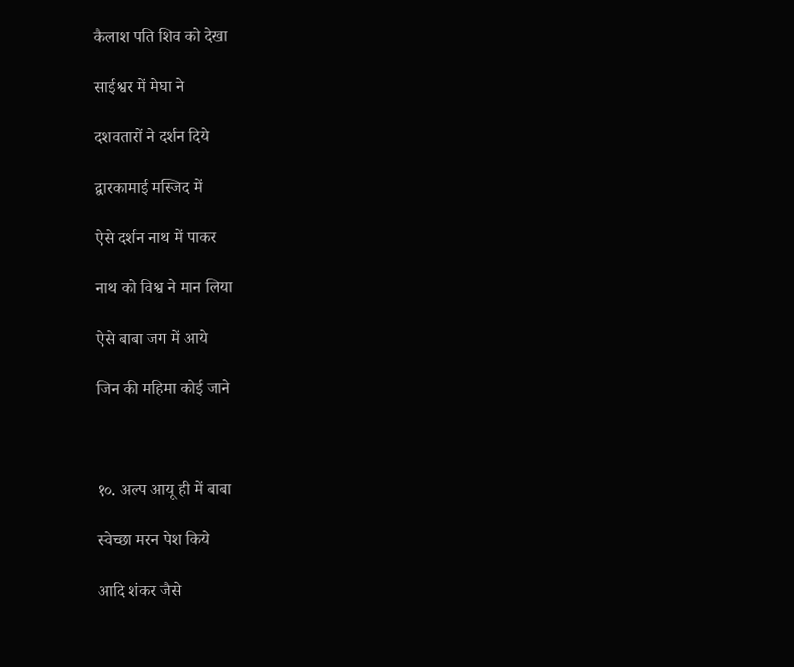कैलाश पति शिव को देखा

साईश्वर में मेघा ने

दशवतारों ने दर्शन दिये

द्वारकामाई मस्जिद में

ऐसे दर्शन नाथ में पाकर

नाथ को विश्व ने मान लिया

ऐसे बाबा जग में आये

जिन की महिमा कोई जाने



१०. अल्प आयू ही में बाबा

स्वेच्छा मरन पेश किये

आदि शंकर जैसे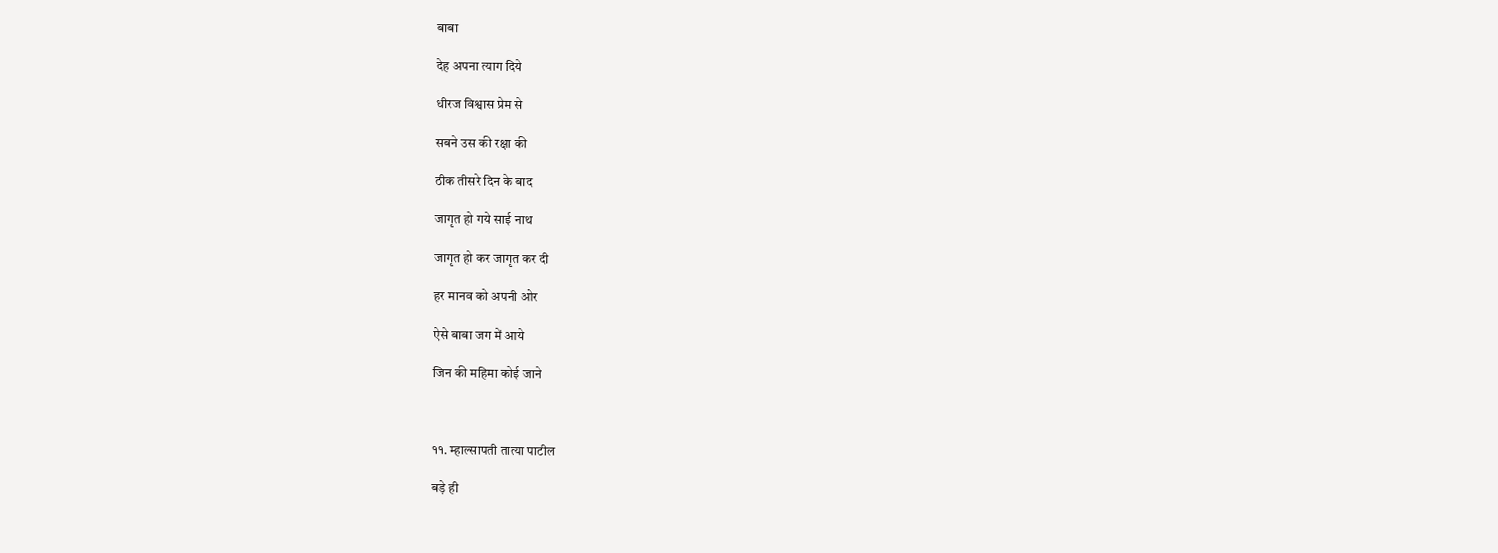बाबा

देह अपना त्याग दिये

धीरज विश्वास प्रेम से

सबने उस की रक्षा की

ठीक तीसरे दिन के बाद

जागृत हो गये साई नाथ

जागृत हो कर जागृत कर दी

हर मानव को अपनी ओर

ऐसे बाबा जग में आये

जिन की महिमा कोई जाने



११. म्हाल्सापती तात्या पाटील

बड़े ही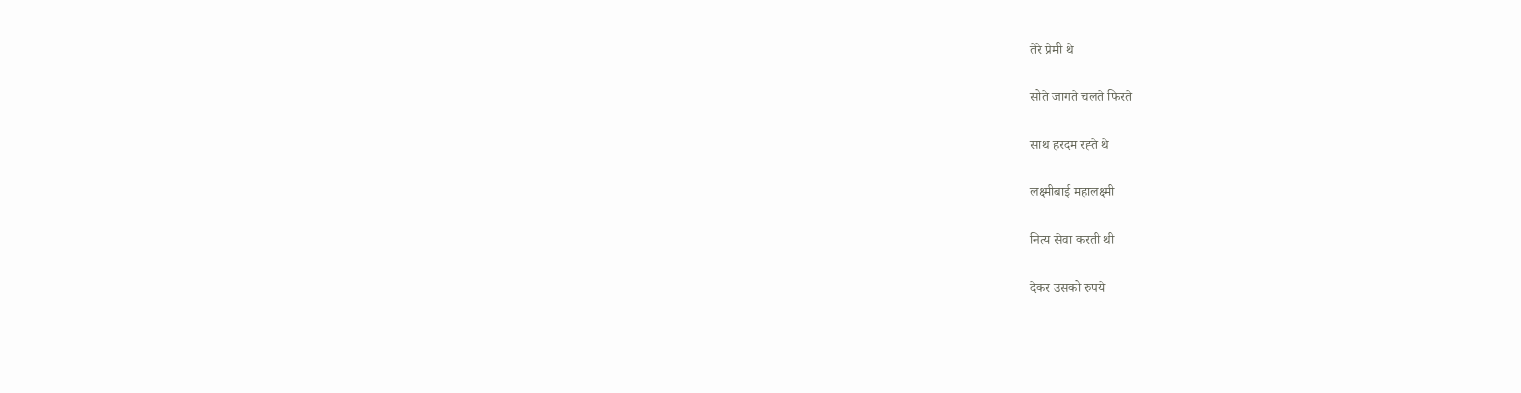तेरे प्रेमी थे

सोते जागते चलते फिरते

साथ हरदम रह्ते थे

लक्ष्मीबाई महालक्ष्मी

नित्य सेवा करती थी

देकर उसको रुपये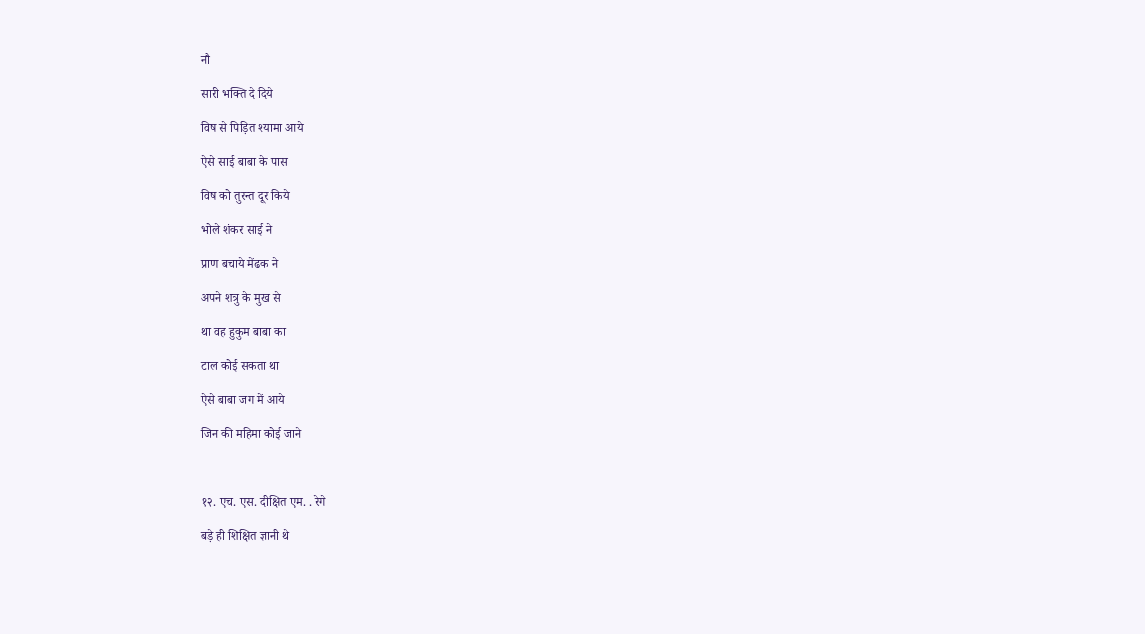नौ

सारी भक्ति दे दिये

विष से पिड़ित श्यामा आये

ऐसे साई बाबा के पास

विष को तुरन्त दूर किये

भोले शंकर साई ने

प्राण बचाये मेंढक ने

अपने शत्रु के मुख से

था वह हुकुम बाबा का

टाल कोई सकता था

ऐसे बाबा जग में आये

जिन की महिमा कोई जाने



१२. एच. एस. दीक्षित एम. . रेगे

बड़े ही शिक्षित ज्ञानी थे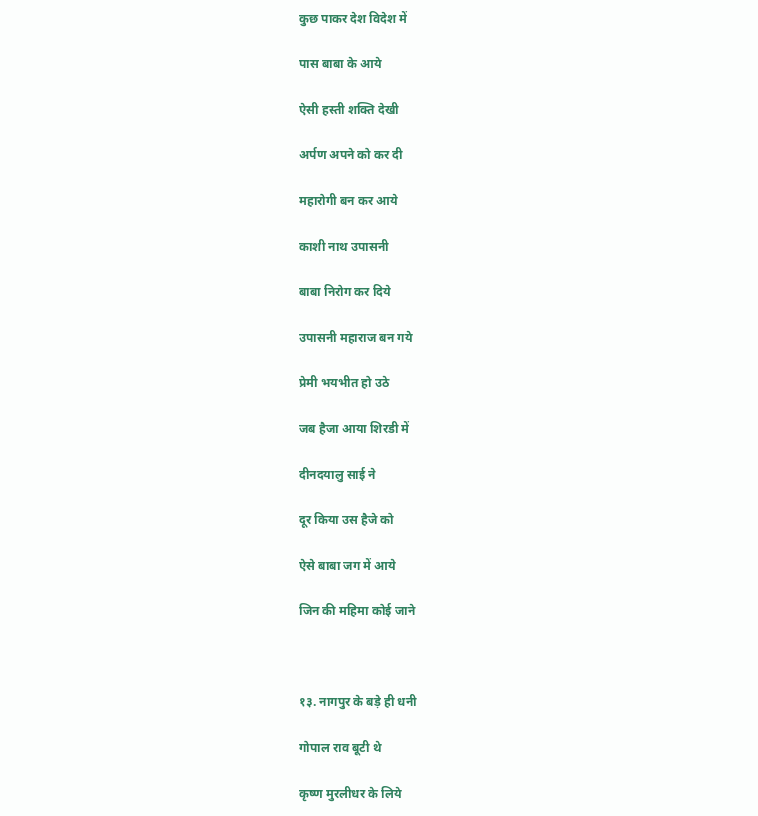कुछ पाकर देश विदेश में

पास बाबा के आये

ऐसी हस्ती शक्ति देखी

अर्पण अपने को कर दी

महारोगी बन कर आये

काशी नाथ उपासनी

बाबा निरोग कर दिये

उपासनी महाराज बन गये

प्रेमी भयभीत हो उठे

जब हैजा आया शिरडी में

दीनदयालु साई ने

दूर किया उस हैजे को

ऐसे बाबा जग में आये

जिन की महिमा कोई जाने



१३. नागपुर के बड़े ही धनी

गोपाल राव बूटी थे

कृष्ण मुरलीधर के लिये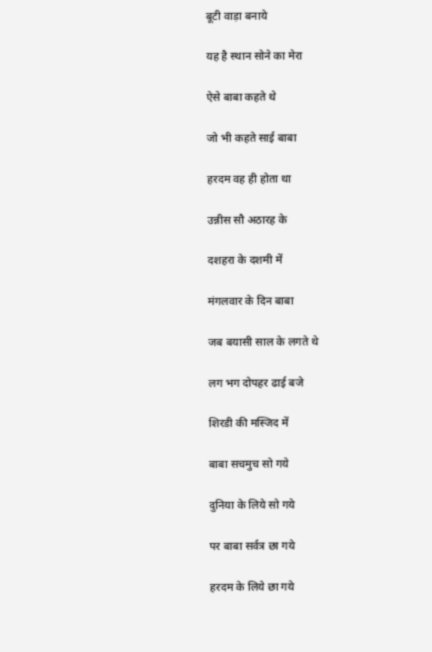बूटी वाड़ा बनाये

यह है स्थान सोने का मेरा

ऐसे बाबा कहते थे

जो भी कहते साई बाबा

हरदम वह ही होता था

उन्नीस सौ अठारह के

दशहरा के दशमी में

मंगलवार के दिन बाबा

जब बयासी साल के लगते थे

लग भग दोपहर ढाई बजे

शिरडी की मस्जिद में

बाबा सचमुच सो गये

दुनिया के लिये सो गये

पर बाबा सर्वत्र छा गये

हरदम के लिये छा गये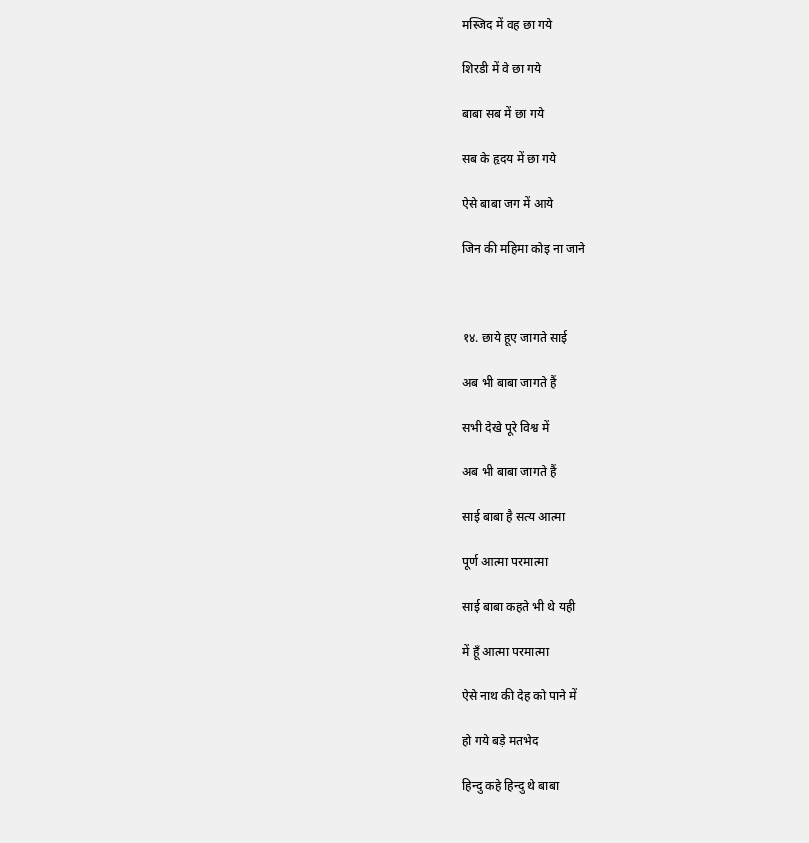मस्जिद में वह छा गये

शिरडी में वे छा गये

बाबा सब में छा गये

सब के हृदय में छा गये

ऐसे बाबा जग में आये

जिन की महिमा कोइ ना जाने



१४. छाये हूए जागते साई

अब भी बाबा जागते हैं

सभी देखे पूरे विश्व में

अब भी बाबा जागते हैं

साई बाबा है सत्य आत्मा

पूर्ण आत्मा परमात्मा

साई बाबा कहते भी थे यही

में हूँ आत्मा परमात्मा

ऐसे नाथ की देह को पाने में

हो गये बड़े मतभेद

हिन्दु कहे हिन्दु थे बाबा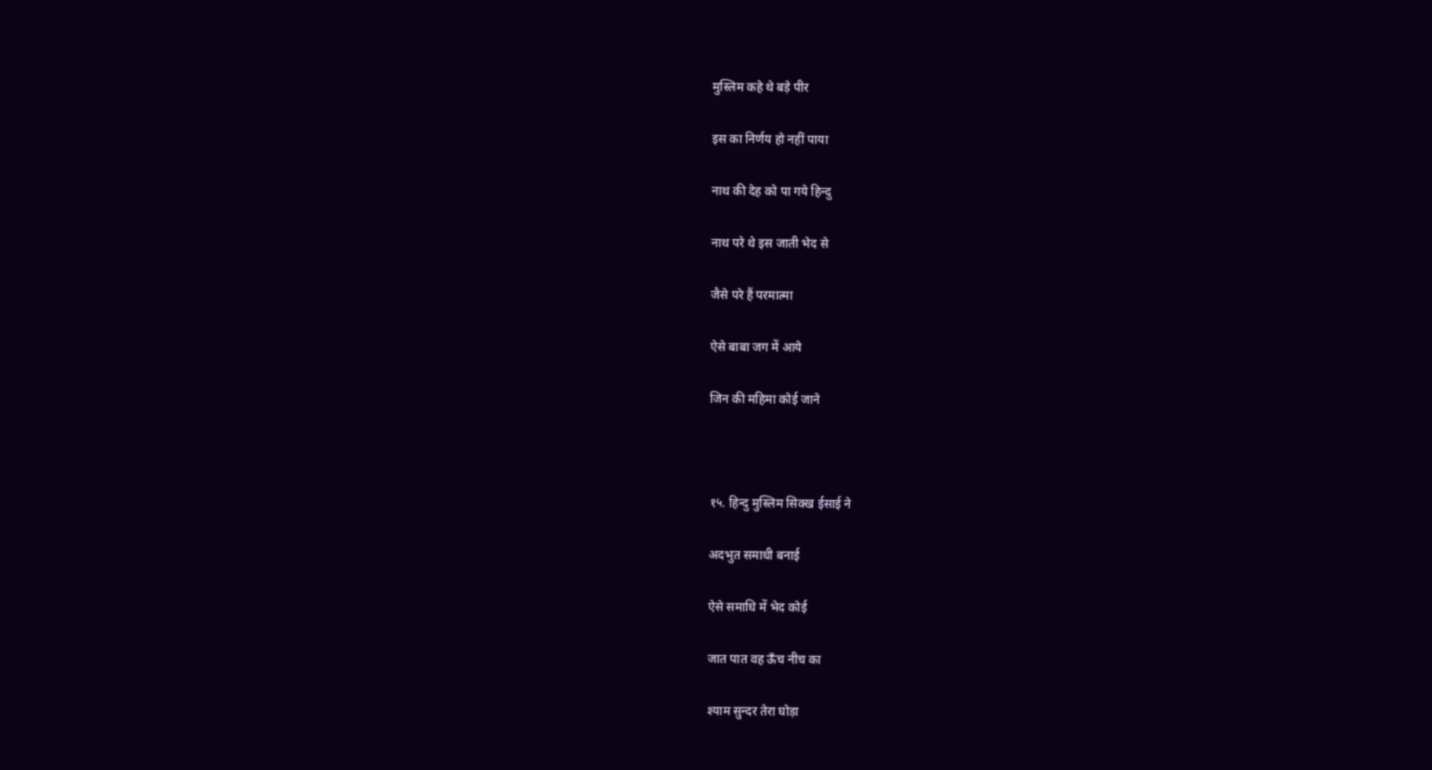मुस्लिम कहे थे बड़े पीर

इस का निर्णय हो नहीं पाया

नाथ की देह को पा गये हिन्दु

नाथ परे थे इस जाती भेद से

जैसे परे हैं परमात्मा

ऐसे बाबा जग में आये

जिन की महिमा कोई जाने



१५. हिन्दु मुस्लिम सिक्ख ईसाई ने

अदभुत समाधी बनाई

ऐसे समाधि में भेद कोई

जात पात वह ऊँच नीच का

श्याम सुन्दर तेरा घोड़ा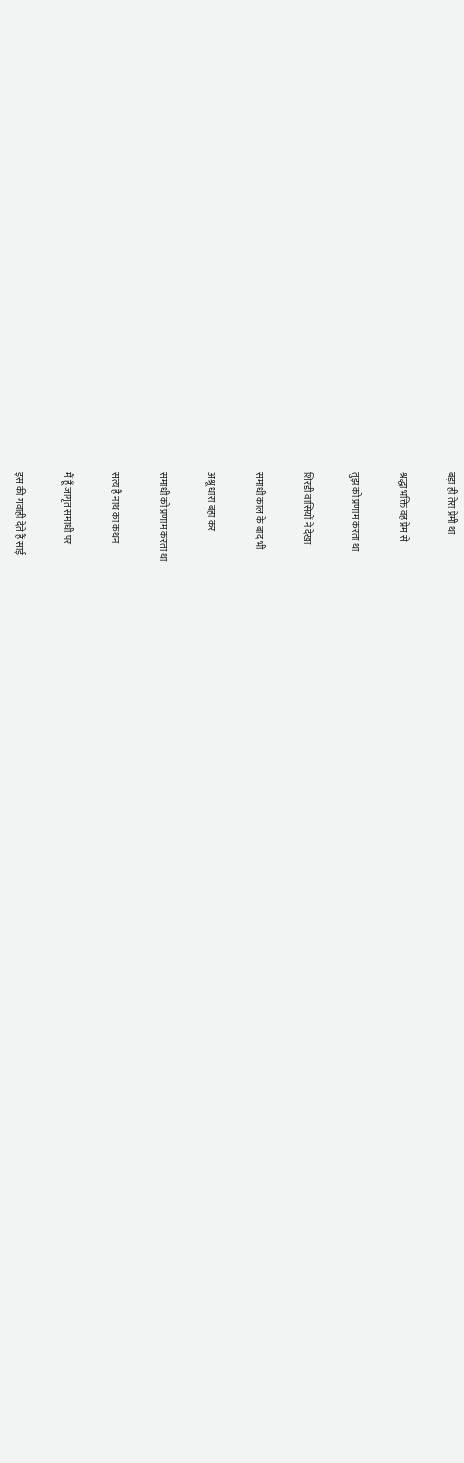बड़ा ही तेरा प्रेमी था

श्रद्धा भक्ति वह प्रेम से

तुझ को प्रणाम करता था

शिरडी वासियों ने देखा

समाधी काल के बाद भी

अश्रू धारा बहा कर

समाधी को प्रणाम करता था

सत्य है नाथ का कथन

मैं हूँ जागृत समाधी पर

इस की गवाही देते हैं साई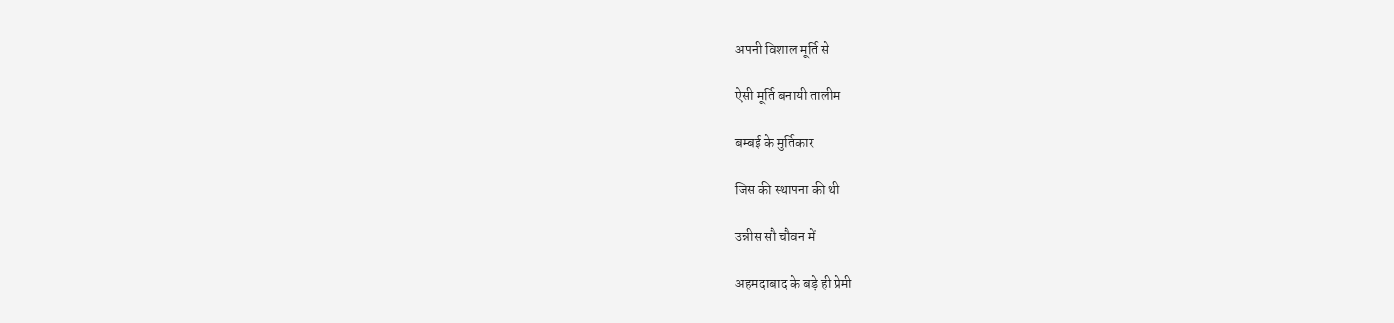अपनी विशाल मूर्ति से

ऐसी मूर्ति बनायी तालीम

बम्बई के मुर्तिकार

जिस की स्थापना की थी

उन्नीस सौ चौवन में

अहमदाबाद के बड़े ही प्रेमी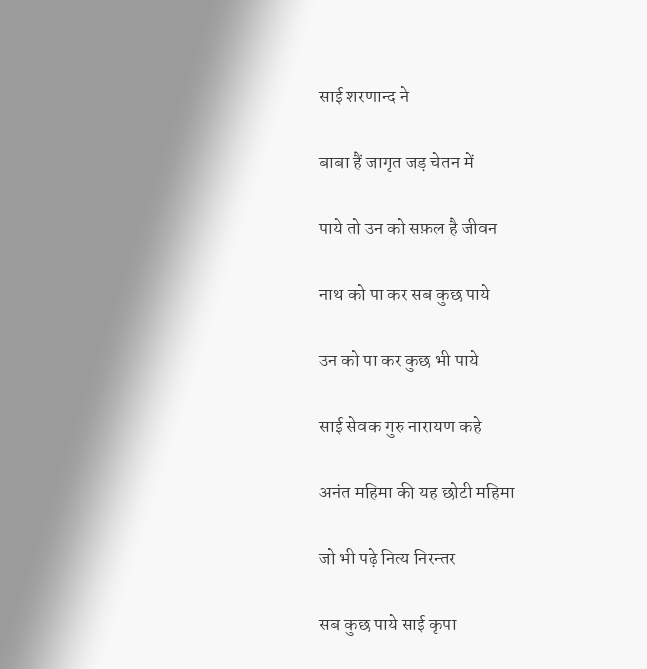साई शरणान्द ने

बाबा हैं जागृत जड़ चेतन में

पाये तो उन को सफ़ल है जीवन

नाथ को पा कर सब कुछ पाये

उन को पा कर कुछ भी पाये

साई सेवक गुरु नारायण कहे

अनंत महिमा की यह छोटी महिमा

जो भी पढ़े नित्य निरन्तर

सब कुछ पाये साई कृपा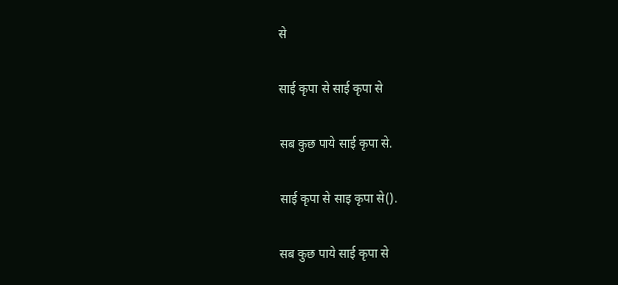से

साई कृपा से साई कृपा से

सब कुछ पाये साई कृपा से.

साई कृपा से साइ कृपा से().

सब कुछ पाये साई कृपा से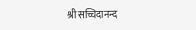श्री सच्चिदानन्द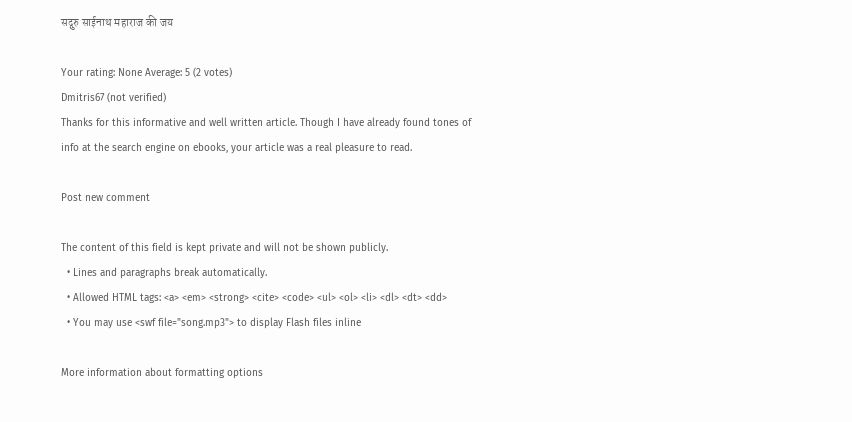सद्गुरु साईनाथ महाराज की जय

Your rating: None Average: 5 (2 votes)
Dmitris67 (not verified)
Thanks for this informative and well written article. Though I have already found tones of info at the search engine on ebooks, your article was a real pleasure to read.

Post new comment

The content of this field is kept private and will not be shown publicly.
  • Lines and paragraphs break automatically.
  • Allowed HTML tags: <a> <em> <strong> <cite> <code> <ul> <ol> <li> <dl> <dt> <dd>
  • You may use <swf file="song.mp3"> to display Flash files inline

More information about formatting options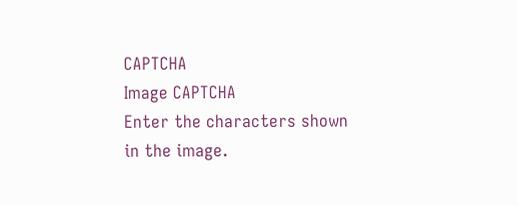CAPTCHA
Image CAPTCHA
Enter the characters shown in the image.